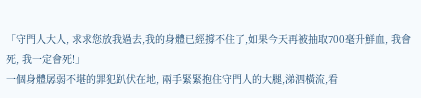「守門人大人, 求求您放我過去,我的身體已經撐不住了,如果今天再被抽取700毫升鮮血, 我會死, 我一定會死!」
一個身體孱弱不堪的罪犯趴伏在地, 兩手緊緊抱住守門人的大腿,涕泗橫流,看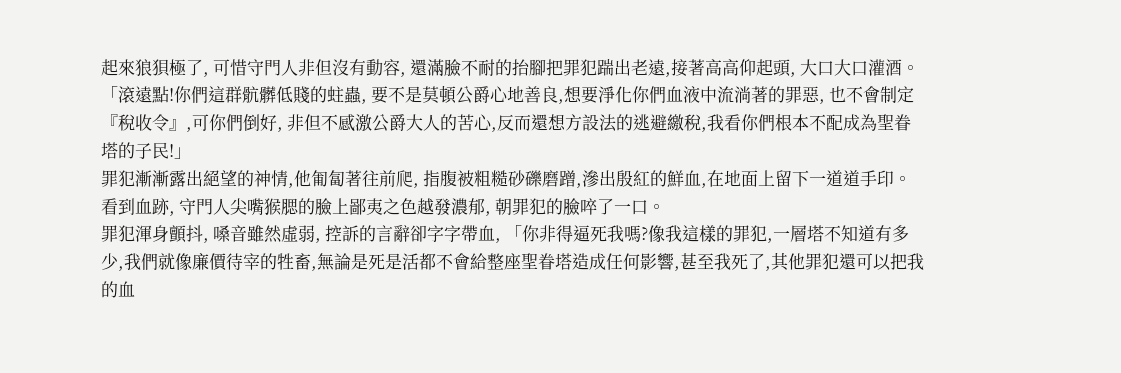起來狼狽極了, 可惜守門人非但沒有動容, 還滿臉不耐的抬腳把罪犯踹出老遠,接著高高仰起頭, 大口大口灌酒。
「滾遠點!你們這群骯髒低賤的蛀蟲, 要不是莫頓公爵心地善良,想要淨化你們血液中流淌著的罪惡, 也不會制定『稅收令』,可你們倒好, 非但不感激公爵大人的苦心,反而還想方設法的逃避繳稅,我看你們根本不配成為聖眷塔的子民!」
罪犯漸漸露出絕望的神情,他匍匐著往前爬, 指腹被粗糙砂礫磨蹭,滲出殷紅的鮮血,在地面上留下一道道手印。
看到血跡, 守門人尖嘴猴腮的臉上鄙夷之色越發濃郁, 朝罪犯的臉啐了一口。
罪犯渾身顫抖, 嗓音雖然虛弱, 控訴的言辭卻字字帶血, 「你非得逼死我嗎?像我這樣的罪犯,一層塔不知道有多少,我們就像廉價待宰的牲畜,無論是死是活都不會給整座聖眷塔造成任何影響,甚至我死了,其他罪犯還可以把我的血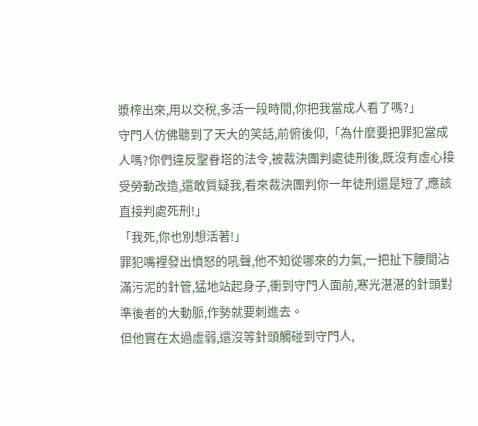漿榨出來,用以交稅,多活一段時間,你把我當成人看了嗎?」
守門人仿佛聽到了天大的笑話,前俯後仰,「為什麼要把罪犯當成人嗎?你們違反聖眷塔的法令,被裁決團判處徒刑後,既沒有虛心接受勞動改造,還敢質疑我,看來裁決團判你一年徒刑還是短了,應該直接判處死刑!」
「我死,你也別想活著!」
罪犯嘴裡發出憤怒的吼聲,他不知從哪來的力氣,一把扯下腰間沾滿污泥的針管,猛地站起身子,衝到守門人面前,寒光湛湛的針頭對準後者的大動脈,作勢就要刺進去。
但他實在太過虛弱,還沒等針頭觸碰到守門人,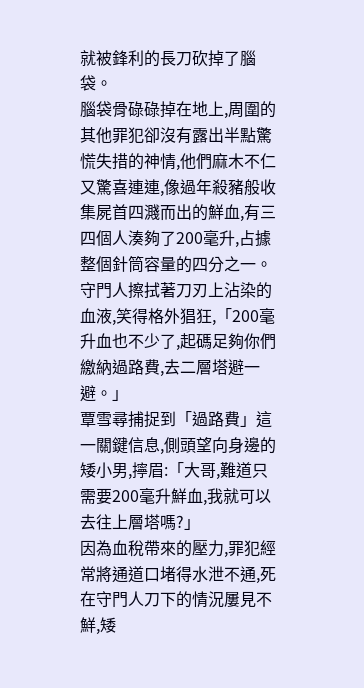就被鋒利的長刀砍掉了腦袋。
腦袋骨碌碌掉在地上,周圍的其他罪犯卻沒有露出半點驚慌失措的神情,他們麻木不仁又驚喜連連,像過年殺豬般收集屍首四濺而出的鮮血,有三四個人湊夠了200毫升,占據整個針筒容量的四分之一。
守門人擦拭著刀刃上沾染的血液,笑得格外猖狂,「200毫升血也不少了,起碼足夠你們繳納過路費,去二層塔避一避。」
覃雪尋捕捉到「過路費」這一關鍵信息,側頭望向身邊的矮小男,擰眉:「大哥,難道只需要200毫升鮮血,我就可以去往上層塔嗎?」
因為血稅帶來的壓力,罪犯經常將通道口堵得水泄不通,死在守門人刀下的情況屢見不鮮,矮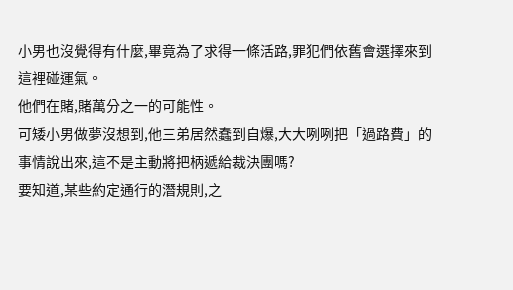小男也沒覺得有什麼,畢竟為了求得一條活路,罪犯們依舊會選擇來到這裡碰運氣。
他們在賭,賭萬分之一的可能性。
可矮小男做夢沒想到,他三弟居然蠢到自爆,大大咧咧把「過路費」的事情說出來,這不是主動將把柄遞給裁決團嗎?
要知道,某些約定通行的潛規則,之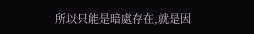所以只能是暗處存在,就是因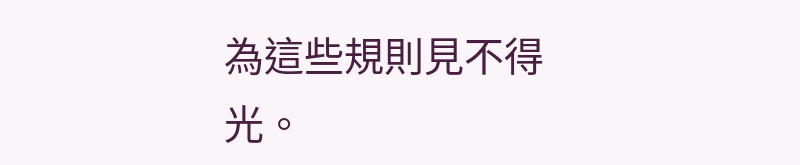為這些規則見不得光。